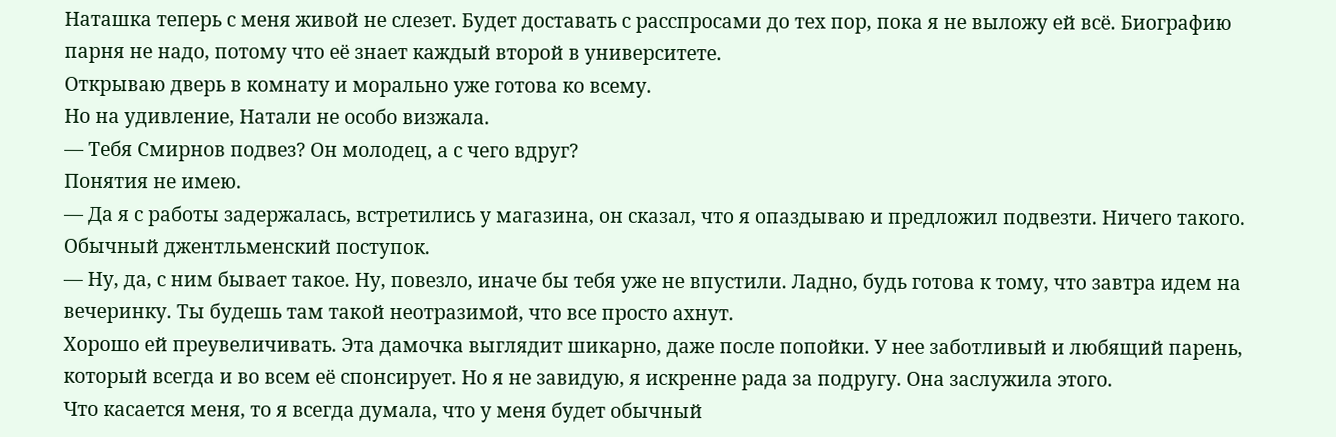Наташка теперь с меня живой не слезет. Будет доставать с расспросами до тех пор, пока я не выложу ей всё. Биографию парня не надо, потому что её знает каждый второй в университете.
Открываю дверь в комнату и морально уже готова ко всему.
Но на удивление, Натали не особо визжала.
— Тебя Смирнов подвез? Он молодец, а с чего вдруг?
Понятия не имею.
— Да я с работы задержалась, встретились у магазина, он сказал, что я опаздываю и предложил подвезти. Ничего такого. Обычный джентльменский поступок.
— Ну, да, с ним бывает такое. Ну, повезло, иначе бы тебя уже не впустили. Ладно, будь готова к тому, что завтра идем на вечеринку. Ты будешь там такой неотразимой, что все просто ахнут.
Хорошо ей преувеличивать. Эта дамочка выглядит шикарно, даже после попойки. У нее заботливый и любящий парень, который всегда и во всем её спонсирует. Но я не завидую, я искренне рада за подругу. Она заслужила этого.
Что касается меня, то я всегда думала, что у меня будет обычный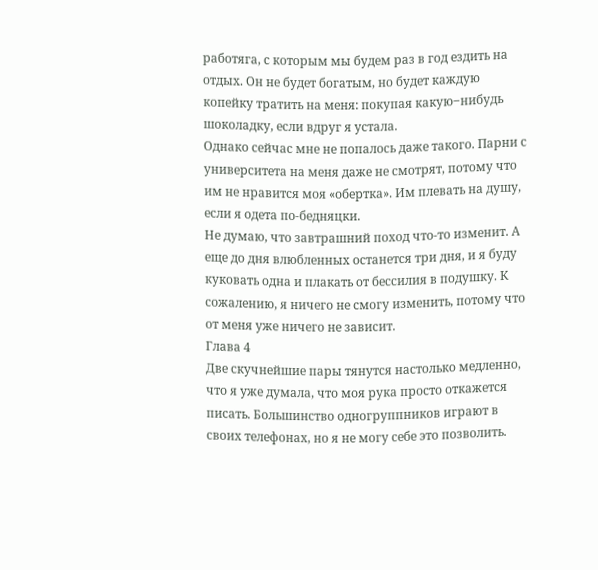работяга, с которым мы будем раз в год ездить на отдых. Он не будет богатым, но будет каждую копейку тратить на меня: покупая какую‒нибудь шоколадку, если вдруг я устала.
Однако сейчас мне не попалось даже такого. Парни с университета на меня даже не смотрят, потому что им не нравится моя «обертка». Им плевать на душу, если я одета по-бедняцки.
Не думаю, что завтрашний поход что-то изменит. А еще до дня влюбленных останется три дня, и я буду куковать одна и плакать от бессилия в подушку. К сожалению, я ничего не смогу изменить, потому что от меня уже ничего не зависит.
Глава 4
Две скучнейшие пары тянутся настолько медленно, что я уже думала, что моя рука просто откажется писать. Большинство одногруппников играют в своих телефонах, но я не могу себе это позволить.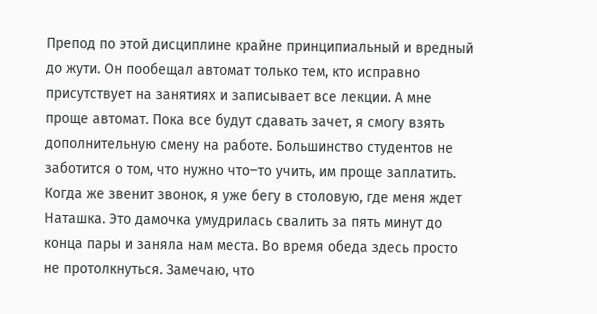Препод по этой дисциплине крайне принципиальный и вредный до жути. Он пообещал автомат только тем, кто исправно присутствует на занятиях и записывает все лекции. А мне проще автомат. Пока все будут сдавать зачет, я смогу взять дополнительную смену на работе. Большинство студентов не заботится о том, что нужно что‒то учить, им проще заплатить.
Когда же звенит звонок, я уже бегу в столовую, где меня ждет Наташка. Это дамочка умудрилась свалить за пять минут до конца пары и заняла нам места. Во время обеда здесь просто не протолкнуться. Замечаю, что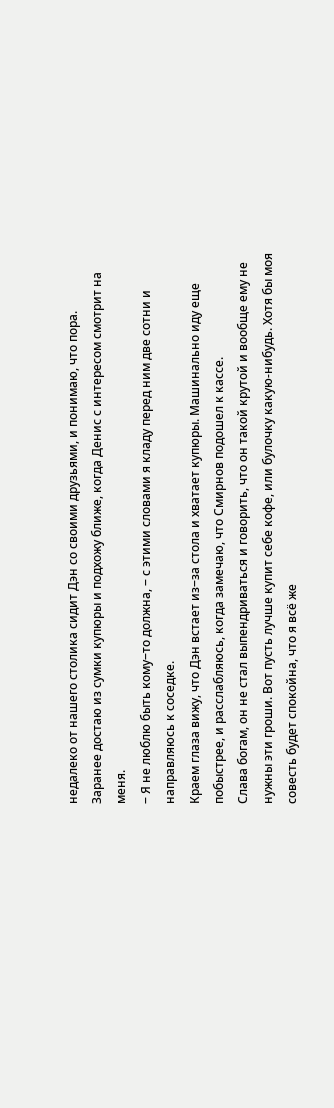недалеко от нашего столика сидит Дэн со своими друзьями, и понимаю, что пора.
Заранее достаю из сумки купюры и подхожу ближе, когда Денис с интересом смотрит на меня.
‒ Я не люблю быть кому‒то должна, ‒ с этими словами я кладу перед ним две сотни и направляюсь к соседке.
Краем глаза вижу, что Дэн встает из‒за стола и хватает купюры. Машинально иду еще побыстрее, и расслабляюсь, когда замечаю, что Смирнов подошел к кассе.
Слава богам, он не стал выпендриваться и говорить, что он такой крутой и вообще ему не нужны эти гроши. Вот пусть лучше купит себе кофе, или булочку какую-нибудь. Хотя бы моя совесть будет спокойна, что я всё же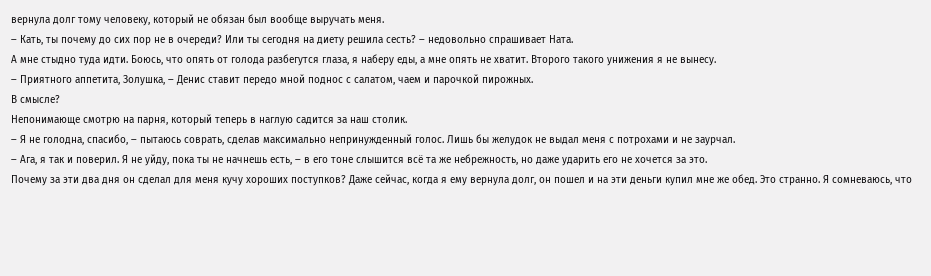вернула долг тому человеку, который не обязан был вообще выручать меня.
‒ Кать, ты почему до сих пор не в очереди? Или ты сегодня на диету решила сесть? ‒ недовольно спрашивает Ната.
А мне стыдно туда идти. Боюсь, что опять от голода разбегутся глаза, я наберу еды, а мне опять не хватит. Второго такого унижения я не вынесу.
‒ Приятного аппетита, Золушка, ‒ Денис ставит передо мной поднос с салатом, чаем и парочкой пирожных.
В смысле?
Непонимающе смотрю на парня, который теперь в наглую садится за наш столик.
‒ Я не голодна, спасибо, ‒ пытаюсь соврать, сделав максимально непринужденный голос. Лишь бы желудок не выдал меня с потрохами и не заурчал.
‒ Ага, я так и поверил. Я не уйду, пока ты не начнешь есть, ‒ в его тоне слышится всё та же небрежность, но даже ударить его не хочется за это.
Почему за эти два дня он сделал для меня кучу хороших поступков? Даже сейчас, когда я ему вернула долг, он пошел и на эти деньги купил мне же обед. Это странно. Я сомневаюсь, что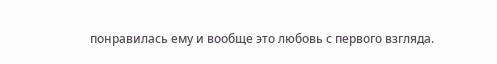понравилась ему и вообще это любовь с первого взгляда.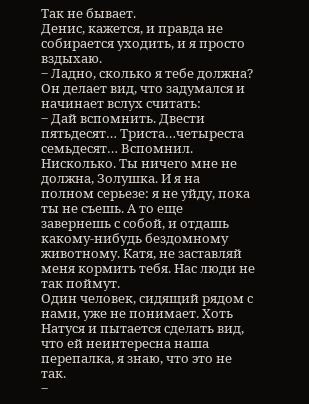Так не бывает.
Денис, кажется, и правда не собирается уходить, и я просто вздыхаю.
‒ Ладно, сколько я тебе должна?
Он делает вид, что задумался и начинает вслух считать:
‒ Дай вспомнить. Двести пятьдесят… Триста…четыреста семьдесят… Вспомнил. Нисколько. Ты ничего мне не должна, Золушка. И я на полном серьезе: я не уйду, пока ты не съешь. А то еще завернешь с собой, и отдашь какому-нибудь бездомному животному. Катя, не заставляй меня кормить тебя. Нас люди не так поймут.
Один человек, сидящий рядом с нами, уже не понимает. Хоть Натуся и пытается сделать вид, что ей неинтересна наша перепалка, я знаю, что это не так.
‒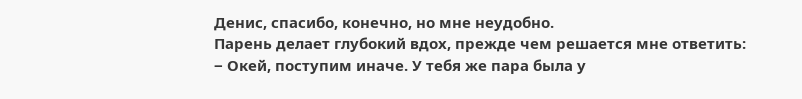Денис, спасибо, конечно, но мне неудобно.
Парень делает глубокий вдох, прежде чем решается мне ответить:
‒ Окей, поступим иначе. У тебя же пара была у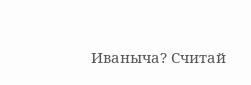Иваныча? Считай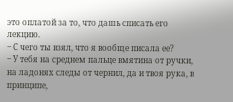это оплатой за то, что дашь списать его лекцию.
‒ С чего ты взял, что я вообще писала ее?
‒ У тебя на среднем пальце вмятина от ручки, на ладонях следы от чернил, да и твоя рука, в принципе,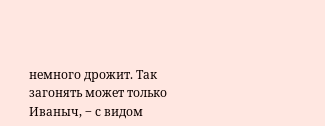немного дрожит. Так загонять может только Иваныч, ‒ с видом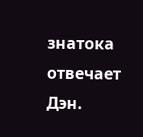знатока отвечает Дэн.